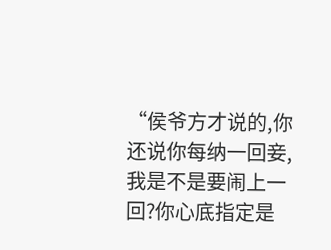“侯爷方才说的,你还说你每纳一回妾,我是不是要闹上一回?你心底指定是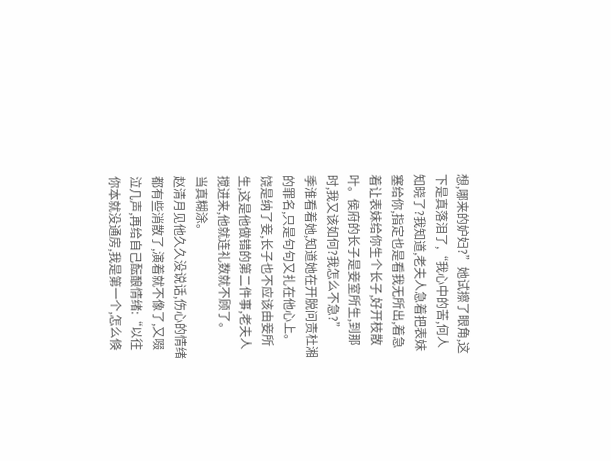想,哪来的妒妇?”她试擦了眼角,这下是真落泪了,“我心中的苦,何人知晓了?我知道,老夫人急着把表妹塞给你,指定也是看我无所出,着急着让表妹给你生个长子,好开枝散叶。侯府的长子是妾室所生,到那时,我又该如何?我怎么不急?”
季淮看着她,知道她在开脱问责杜湘的罪名,只是句句又扎在他心上。
饶是纳了妾,长子也不应该由妾所生,这是他做错的第二件事,老夫人搅进来,他就连礼数就不顾了。
当真糊涂。
赵清月见他久久没说话,伤心的情绪都有些消散了,演着就不像了,又啜泣几声,再给自己酝酿情绪:“以往你本就没通房,我是第一个,怎么倏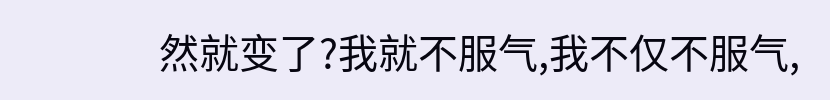然就变了?我就不服气,我不仅不服气,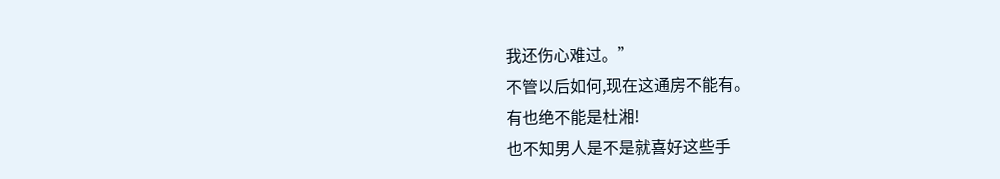我还伤心难过。”
不管以后如何,现在这通房不能有。
有也绝不能是杜湘!
也不知男人是不是就喜好这些手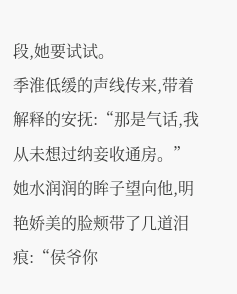段,她要试试。
季淮低缓的声线传来,带着解释的安抚:“那是气话,我从未想过纳妾收通房。”
她水润润的眸子望向他,明艳娇美的脸颊带了几道泪痕:“侯爷你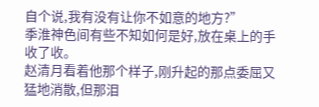自个说,我有没有让你不如意的地方?”
季淮神色间有些不知如何是好,放在桌上的手收了收。
赵清月看着他那个样子,刚升起的那点委屈又猛地消散,但那泪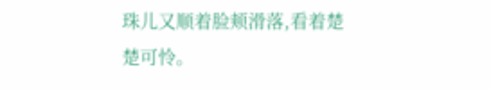珠儿又顺着脸颊滑落,看着楚楚可怜。